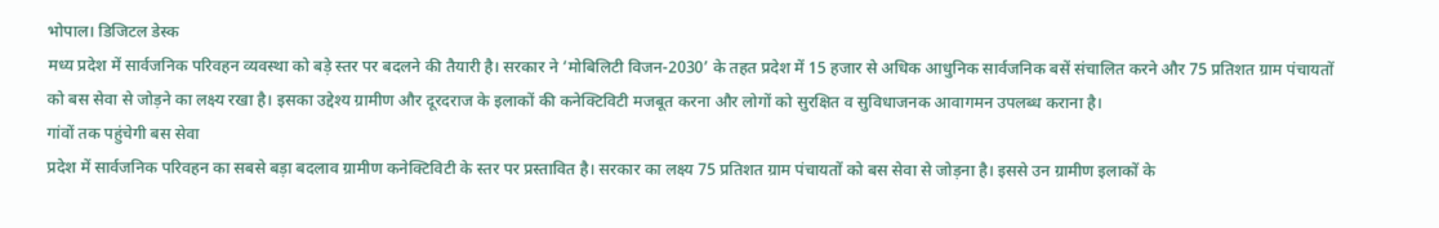भोपाल। डिजिटल डेस्क
मध्य प्रदेश में सार्वजनिक परिवहन व्यवस्था को बड़े स्तर पर बदलने की तैयारी है। सरकार ने ‘मोबिलिटी विजन-2030’ के तहत प्रदेश में 15 हजार से अधिक आधुनिक सार्वजनिक बसें संचालित करने और 75 प्रतिशत ग्राम पंचायतों को बस सेवा से जोड़ने का लक्ष्य रखा है। इसका उद्देश्य ग्रामीण और दूरदराज के इलाकों की कनेक्टिविटी मजबूत करना और लोगों को सुरक्षित व सुविधाजनक आवागमन उपलब्ध कराना है।
गांवों तक पहुंचेगी बस सेवा
प्रदेश में सार्वजनिक परिवहन का सबसे बड़ा बदलाव ग्रामीण कनेक्टिविटी के स्तर पर प्रस्तावित है। सरकार का लक्ष्य 75 प्रतिशत ग्राम पंचायतों को बस सेवा से जोड़ना है। इससे उन ग्रामीण इलाकों के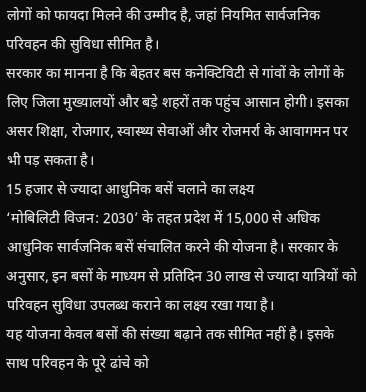लोगों को फायदा मिलने की उम्मीद है, जहां नियमित सार्वजनिक परिवहन की सुविधा सीमित है।
सरकार का मानना है कि बेहतर बस कनेक्टिविटी से गांवों के लोगों के लिए जिला मुख्यालयों और बड़े शहरों तक पहुंच आसान होगी। इसका असर शिक्षा, रोजगार, स्वास्थ्य सेवाओं और रोजमर्रा के आवागमन पर भी पड़ सकता है।
15 हजार से ज्यादा आधुनिक बसें चलाने का लक्ष्य
‘मोबिलिटी विजन: 2030’ के तहत प्रदेश में 15,000 से अधिक आधुनिक सार्वजनिक बसें संचालित करने की योजना है। सरकार के अनुसार, इन बसों के माध्यम से प्रतिदिन 30 लाख से ज्यादा यात्रियों को परिवहन सुविधा उपलब्ध कराने का लक्ष्य रखा गया है।
यह योजना केवल बसों की संख्या बढ़ाने तक सीमित नहीं है। इसके साथ परिवहन के पूरे ढांचे को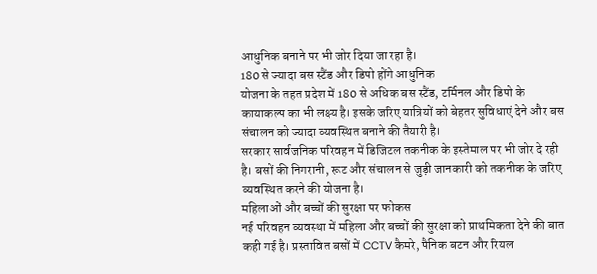आधुनिक बनाने पर भी जोर दिया जा रहा है।
180 से ज्यादा बस स्टैंड और डिपो होंगे आधुनिक
योजना के तहत प्रदेश में 180 से अधिक बस स्टैंड, टर्मिनल और डिपो के कायाकल्प का भी लक्ष्य है। इसके जरिए यात्रियों को बेहतर सुविधाएं देने और बस संचालन को ज्यादा व्यवस्थित बनाने की तैयारी है।
सरकार सार्वजनिक परिवहन में डिजिटल तकनीक के इस्तेमाल पर भी जोर दे रही है। बसों की निगरानी, रूट और संचालन से जुड़ी जानकारी को तकनीक के जरिए व्यवस्थित करने की योजना है।
महिलाओं और बच्चों की सुरक्षा पर फोकस
नई परिवहन व्यवस्था में महिला और बच्चों की सुरक्षा को प्राथमिकता देने की बात कही गई है। प्रस्तावित बसों में CCTV कैमरे, पैनिक बटन और रियल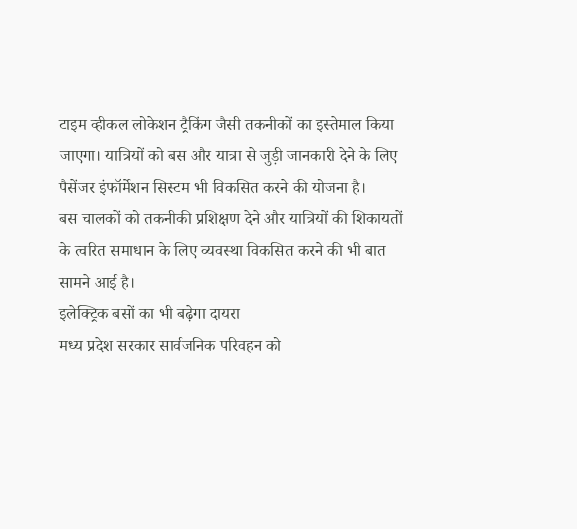टाइम व्हीकल लोकेशन ट्रैकिंग जैसी तकनीकों का इस्तेमाल किया जाएगा। यात्रियों को बस और यात्रा से जुड़ी जानकारी देने के लिए पैसेंजर इंफॉर्मेशन सिस्टम भी विकसित करने की योजना है।
बस चालकों को तकनीकी प्रशिक्षण देने और यात्रियों की शिकायतों के त्वरित समाधान के लिए व्यवस्था विकसित करने की भी बात सामने आई है।
इलेक्ट्रिक बसों का भी बढ़ेगा दायरा
मध्य प्रदेश सरकार सार्वजनिक परिवहन को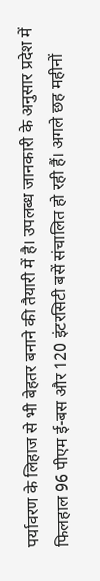पर्यावरण के लिहाज से भी बेहतर बनाने की तैयारी में है। उपलब्ध जानकारी के अनुसार प्रदेश में फिलहाल 96 पीएम ई-बस और 120 इंटरसिटी बसें संचालित हो रही हैं। अगले छह महीनों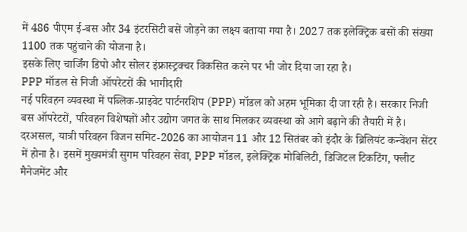में 486 पीएम ई-बस और 34 इंटरसिटी बसें जोड़ने का लक्ष्य बताया गया है। 2027 तक इलेक्ट्रिक बसों की संख्या 1100 तक पहुंचाने की योजना है।
इसके लिए चार्जिंग डिपो और सोलर इंफ्रास्ट्रक्चर विकसित करने पर भी जोर दिया जा रहा है।
PPP मॉडल से निजी ऑपरेटरों की भागीदारी
नई परिवहन व्यवस्था में पब्लिक-प्राइवेट पार्टनरशिप (PPP) मॉडल को अहम भूमिका दी जा रही है। सरकार निजी बस ऑपरेटरों, परिवहन विशेषज्ञों और उद्योग जगत के साथ मिलकर व्यवस्था को आगे बढ़ाने की तैयारी में है।
दरअसल, यात्री परिवहन विजन समिट-2026 का आयोजन 11 और 12 सितंबर को इंदौर के ब्रिलियंट कन्वेंशन सेंटर में होना है। इसमें मुख्यमंत्री सुगम परिवहन सेवा, PPP मॉडल, इलेक्ट्रिक मोबिलिटी, डिजिटल टिकटिंग, फ्लीट मैनेजमेंट और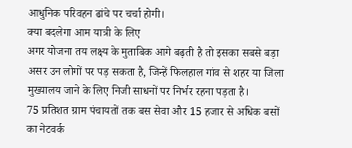आधुनिक परिवहन ढांचे पर चर्चा होगी।
क्या बदलेगा आम यात्री के लिए
अगर योजना तय लक्ष्य के मुताबिक आगे बढ़ती है तो इसका सबसे बड़ा असर उन लोगों पर पड़ सकता है, जिन्हें फिलहाल गांव से शहर या जिला मुख्यालय जाने के लिए निजी साधनों पर निर्भर रहना पड़ता है।
75 प्रतिशत ग्राम पंचायतों तक बस सेवा और 15 हजार से अधिक बसों का नेटवर्क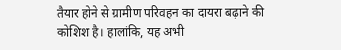तैयार होने से ग्रामीण परिवहन का दायरा बढ़ाने की कोशिश है। हालांकि, यह अभी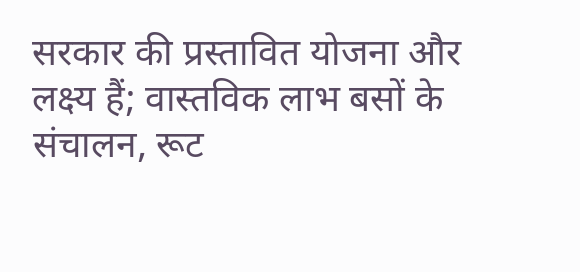सरकार की प्रस्तावित योजना और लक्ष्य हैं; वास्तविक लाभ बसों के संचालन, रूट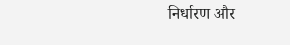निर्धारण और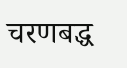चरणबद्ध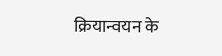क्रियान्वयन के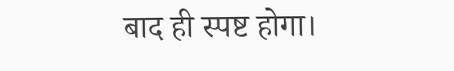बाद ही स्पष्ट होगा।